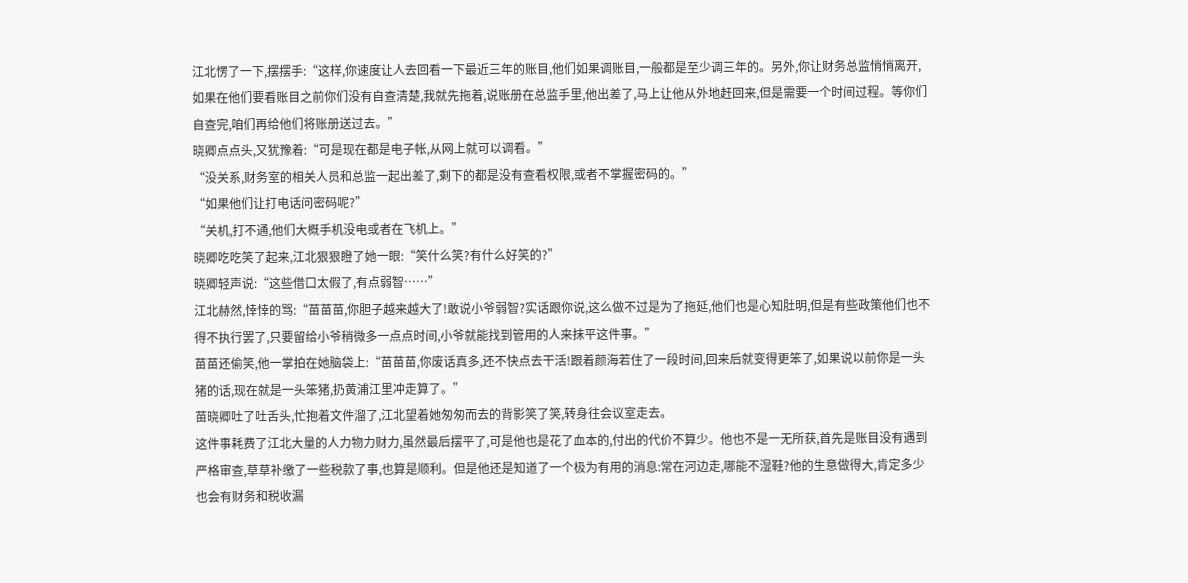江北愣了一下,摆摆手:“这样,你速度让人去回看一下最近三年的账目,他们如果调账目,一般都是至少调三年的。另外,你让财务总监悄悄离开,如果在他们要看账目之前你们没有自查清楚,我就先拖着,说账册在总监手里,他出差了,马上让他从外地赶回来,但是需要一个时间过程。等你们自查完,咱们再给他们将账册送过去。”
晓卿点点头,又犹豫着:“可是现在都是电子帐,从网上就可以调看。”
“没关系,财务室的相关人员和总监一起出差了,剩下的都是没有查看权限,或者不掌握密码的。”
“如果他们让打电话问密码呢?”
“关机,打不通,他们大概手机没电或者在飞机上。”
晓卿吃吃笑了起来,江北狠狠瞪了她一眼:“笑什么笑?有什么好笑的?”
晓卿轻声说:“这些借口太假了,有点弱智……”
江北赫然,悻悻的骂:“苗苗苗,你胆子越来越大了!敢说小爷弱智?实话跟你说,这么做不过是为了拖延,他们也是心知肚明,但是有些政策他们也不得不执行罢了,只要留给小爷稍微多一点点时间,小爷就能找到管用的人来抹平这件事。”
苗苗还偷笑,他一掌拍在她脑袋上:“苗苗苗,你废话真多,还不快点去干活!跟着颜海若住了一段时间,回来后就变得更笨了,如果说以前你是一头猪的话,现在就是一头笨猪,扔黄浦江里冲走算了。”
苗晓卿吐了吐舌头,忙抱着文件溜了,江北望着她匆匆而去的背影笑了笑,转身往会议室走去。
这件事耗费了江北大量的人力物力财力,虽然最后摆平了,可是他也是花了血本的,付出的代价不算少。他也不是一无所获,首先是账目没有遇到严格审查,草草补缴了一些税款了事,也算是顺利。但是他还是知道了一个极为有用的消息:常在河边走,哪能不湿鞋?他的生意做得大,肯定多少也会有财务和税收漏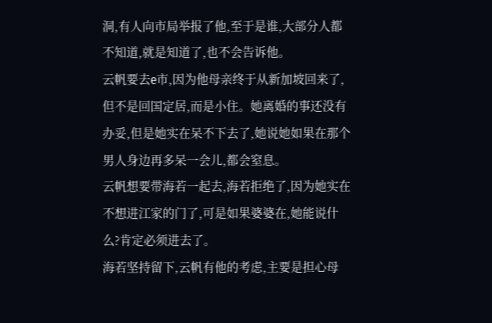洞,有人向市局举报了他,至于是谁,大部分人都不知道,就是知道了,也不会告诉他。
云帆要去e市,因为他母亲终于从新加坡回来了,但不是回国定居,而是小住。她离婚的事还没有办妥,但是她实在呆不下去了,她说她如果在那个男人身边再多呆一会儿,都会窒息。
云帆想要带海若一起去,海若拒绝了,因为她实在不想进江家的门了,可是如果婆婆在,她能说什么?肯定必须进去了。
海若坚持留下,云帆有他的考虑,主要是担心母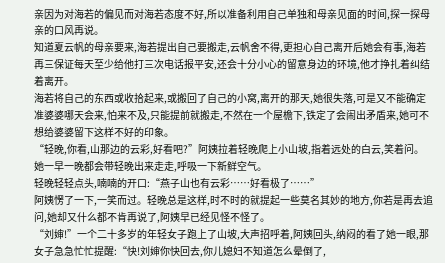亲因为对海若的偏见而对海若态度不好,所以准备利用自己单独和母亲见面的时间,探一探母亲的口风再说。
知道夏云帆的母亲要来,海若提出自己要搬走,云帆舍不得,更担心自己离开后她会有事,海若再三保证每天至少给他打三次电话报平安,还会十分小心的留意身边的环境,他才挣扎着纠结着离开。
海若将自己的东西或收拾起来,或搬回了自己的小窝,离开的那天,她很失落,可是又不能确定准婆婆哪天会来,怕来不及,只能提前就搬走,不然在一个屋檐下,铁定了会闹出矛盾来,她可不想给婆婆留下这样不好的印象。
“轻晚,你看,山那边的云彩,好看吧?”阿姨拉着轻晚爬上小山坡,指着远处的白云,笑着问。她一早一晚都会带轻晚出来走走,呼吸一下新鲜空气。
轻晚轻轻点头,喃喃的开口:“燕子山也有云彩……好看极了……”
阿姨愣了一下,一笑而过。轻晚总是这样,时不时的就提起一些莫名其妙的地方,你若是再去追问,她却又什么都不肯再说了,阿姨早已经见怪不怪了。
“刘婶!”一个二十多岁的年轻女子跑上了山坡,大声招呼着,阿姨回头,纳闷的看了她一眼,那女子急急忙忙提醒:“快!刘婶你快回去,你儿媳妇不知道怎么晕倒了,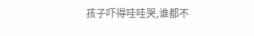孩子吓得哇哇哭,谁都不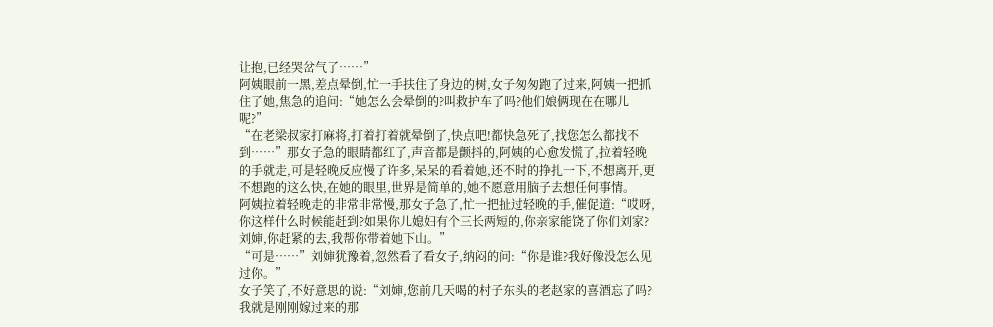让抱,已经哭岔气了……”
阿姨眼前一黑,差点晕倒,忙一手扶住了身边的树,女子匆匆跑了过来,阿姨一把抓住了她,焦急的追问:“她怎么会晕倒的?叫救护车了吗?他们娘俩现在在哪儿呢?”
“在老梁叔家打麻将,打着打着就晕倒了,快点吧!都快急死了,找您怎么都找不到……”那女子急的眼睛都红了,声音都是颤抖的,阿姨的心愈发慌了,拉着轻晚的手就走,可是轻晚反应慢了许多,呆呆的看着她,还不时的挣扎一下,不想离开,更不想跑的这么快,在她的眼里,世界是简单的,她不愿意用脑子去想任何事情。
阿姨拉着轻晚走的非常非常慢,那女子急了,忙一把扯过轻晚的手,催促道:“哎呀,你这样什么时候能赶到?如果你儿媳妇有个三长两短的,你亲家能饶了你们刘家?刘婶,你赶紧的去,我帮你带着她下山。”
“可是……”刘婶犹豫着,忽然看了看女子,纳闷的问:“你是谁?我好像没怎么见过你。”
女子笑了,不好意思的说:“刘婶,您前几天喝的村子东头的老赵家的喜酒忘了吗?我就是刚刚嫁过来的那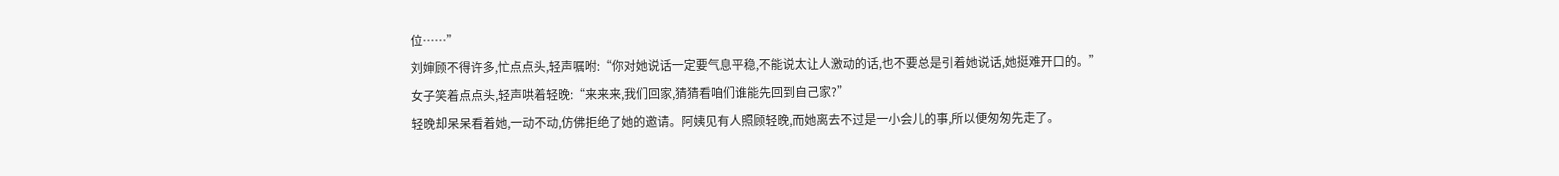位……”
刘婶顾不得许多,忙点点头,轻声嘱咐:“你对她说话一定要气息平稳,不能说太让人激动的话,也不要总是引着她说话,她挺难开口的。”
女子笑着点点头,轻声哄着轻晚:“来来来,我们回家,猜猜看咱们谁能先回到自己家?”
轻晚却呆呆看着她,一动不动,仿佛拒绝了她的邀请。阿姨见有人照顾轻晚,而她离去不过是一小会儿的事,所以便匆匆先走了。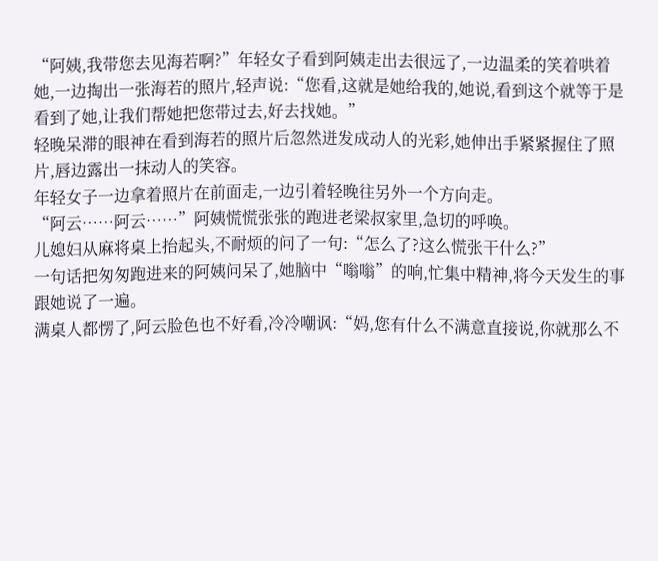“阿姨,我带您去见海若啊?”年轻女子看到阿姨走出去很远了,一边温柔的笑着哄着她,一边掏出一张海若的照片,轻声说:“您看,这就是她给我的,她说,看到这个就等于是看到了她,让我们帮她把您带过去,好去找她。”
轻晚呆滞的眼神在看到海若的照片后忽然迸发成动人的光彩,她伸出手紧紧握住了照片,唇边露出一抹动人的笑容。
年轻女子一边拿着照片在前面走,一边引着轻晚往另外一个方向走。
“阿云……阿云……”阿姨慌慌张张的跑进老梁叔家里,急切的呼唤。
儿媳妇从麻将桌上抬起头,不耐烦的问了一句:“怎么了?这么慌张干什么?”
一句话把匆匆跑进来的阿姨问呆了,她脑中“嗡嗡”的响,忙集中精神,将今天发生的事跟她说了一遍。
满桌人都愣了,阿云脸色也不好看,冷冷嘲讽:“妈,您有什么不满意直接说,你就那么不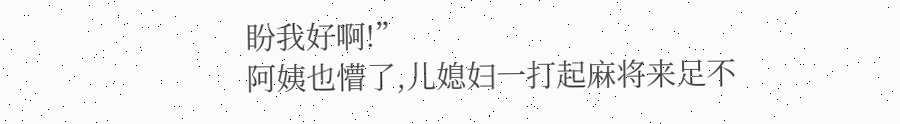盼我好啊!”
阿姨也懵了,儿媳妇一打起麻将来足不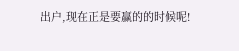出户,现在正是要赢的的时候呢!